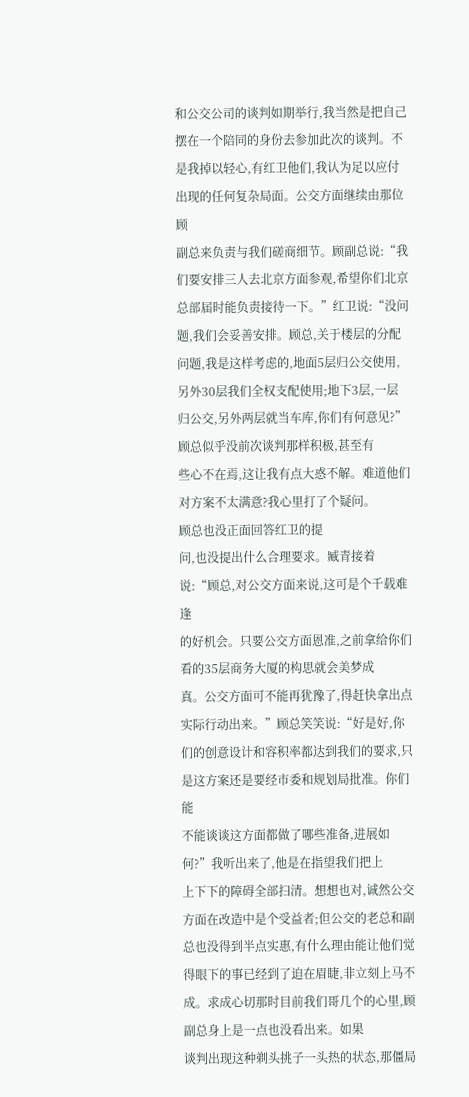和公交公司的谈判如期举行,我当然是把自己摆在一个陪同的身份去参加此次的谈判。不
是我掉以轻心,有红卫他们,我认为足以应付出现的任何复杂局面。公交方面继续由那位顾
副总来负责与我们磋商细节。顾副总说:“我们要安排三人去北京方面参观,希望你们北京
总部届时能负责接待一下。”红卫说:“没问题,我们会妥善安排。顾总,关于楼层的分配
问题,我是这样考虑的,地面5层归公交使用,另外30层我们全权支配使用;地下3层,一层
归公交,另外两层就当车库,你们有何意见?”顾总似乎没前次谈判那样积极,甚至有
些心不在焉,这让我有点大惑不解。难道他们对方案不太满意?我心里打了个疑问。
顾总也没正面回答红卫的提
问,也没提出什么合理要求。臧青接着说:“顾总,对公交方面来说,这可是个千载难逢
的好机会。只要公交方面恩准,之前拿给你们看的35层商务大厦的构思就会美梦成
真。公交方面可不能再犹豫了,得赶快拿出点实际行动出来。”顾总笑笑说:“好是好,你
们的创意设计和容积率都达到我们的要求,只是这方案还是要经市委和规划局批准。你们能
不能谈谈这方面都做了哪些准备,进展如何?”我听出来了,他是在指望我们把上
上下下的障碍全部扫清。想想也对,诚然公交方面在改造中是个受益者;但公交的老总和副
总也没得到半点实惠,有什么理由能让他们觉得眼下的事已经到了迫在眉睫,非立刻上马不
成。求成心切那时目前我们哥几个的心里,顾副总身上是一点也没看出来。如果
谈判出现这种剃头挑子一头热的状态,那僵局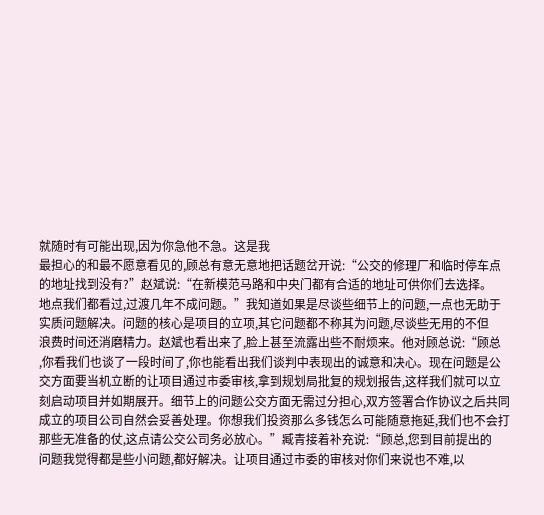就随时有可能出现,因为你急他不急。这是我
最担心的和最不愿意看见的,顾总有意无意地把话题岔开说:“公交的修理厂和临时停车点
的地址找到没有?”赵斌说:“在新模范马路和中央门都有合适的地址可供你们去选择。
地点我们都看过,过渡几年不成问题。”我知道如果是尽谈些细节上的问题,一点也无助于
实质问题解决。问题的核心是项目的立项,其它问题都不称其为问题,尽谈些无用的不但
浪费时间还消磨精力。赵斌也看出来了,脸上甚至流露出些不耐烦来。他对顾总说:“顾总
,你看我们也谈了一段时间了,你也能看出我们谈判中表现出的诚意和决心。现在问题是公
交方面要当机立断的让项目通过市委审核,拿到规划局批复的规划报告,这样我们就可以立
刻启动项目并如期展开。细节上的问题公交方面无需过分担心,双方签署合作协议之后共同
成立的项目公司自然会妥善处理。你想我们投资那么多钱怎么可能随意拖延,我们也不会打
那些无准备的仗,这点请公交公司务必放心。”臧青接着补充说:“顾总,您到目前提出的
问题我觉得都是些小问题,都好解决。让项目通过市委的审核对你们来说也不难,以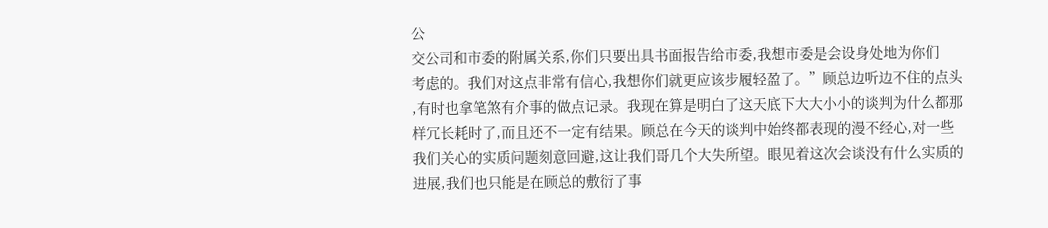公
交公司和市委的附属关系,你们只要出具书面报告给市委,我想市委是会设身处地为你们
考虑的。我们对这点非常有信心,我想你们就更应该步履轻盈了。”顾总边听边不住的点头
,有时也拿笔煞有介事的做点记录。我现在算是明白了这天底下大大小小的谈判为什么都那
样冗长耗时了,而且还不一定有结果。顾总在今天的谈判中始终都表现的漫不经心,对一些
我们关心的实质问题刻意回避,这让我们哥几个大失所望。眼见着这次会谈没有什么实质的
进展,我们也只能是在顾总的敷衍了事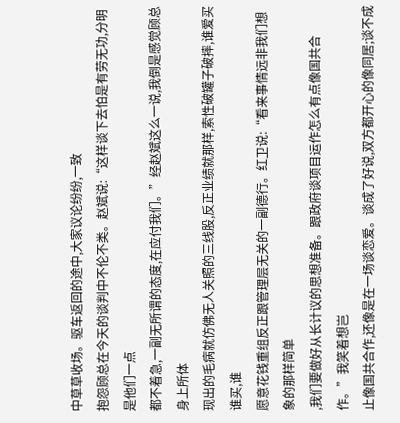中草草收场。驱车返回的途中,大家议论纷纷,一致
抱怨顾总在今天的谈判中不伦不类。赵斌说:“这样谈下去怕是有劳无功,分明是他们一点
都不着急,一副无所谓的态度,在应付我们。”经赵斌这么一说,我倒是感觉顾总身上所体
现出的毛病就仿佛无人关照的三线股,反正业绩就那样,索性破罐子破摔,谁爱买谁买,谁
愿意花钱重组反正跟管理层无关的一副德行。红卫说:“看来事情远非我们想象的那样简单
,我们要做好从长计议的思想准备。跟政府谈项目运作怎么有点像国共合作。”我笑着想岂
止像国共合作,还像是在一场谈恋爱。谈成了好说,双方都开心的像同居;谈不成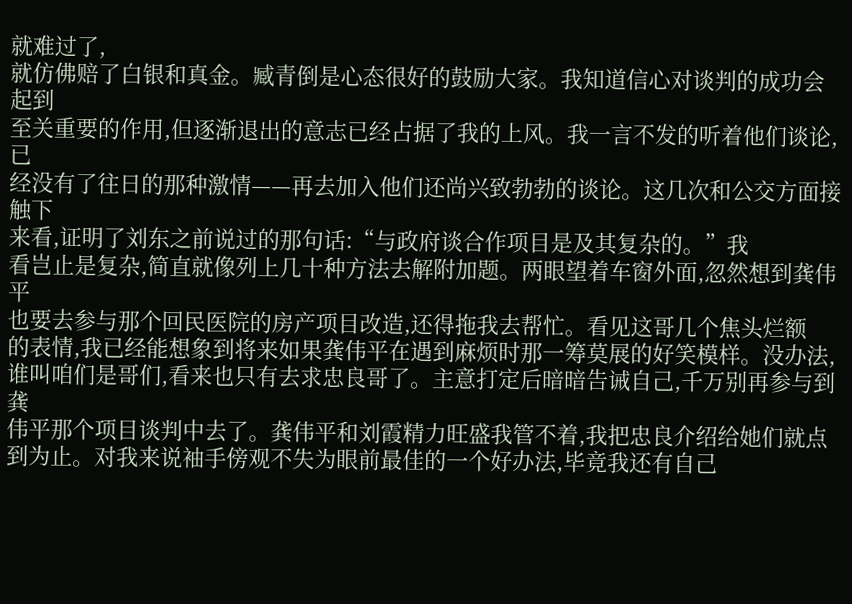就难过了,
就仿佛赔了白银和真金。臧青倒是心态很好的鼓励大家。我知道信心对谈判的成功会起到
至关重要的作用,但逐渐退出的意志已经占据了我的上风。我一言不发的听着他们谈论,已
经没有了往日的那种激情——再去加入他们还尚兴致勃勃的谈论。这几次和公交方面接触下
来看,证明了刘东之前说过的那句话:“与政府谈合作项目是及其复杂的。”我
看岂止是复杂,简直就像列上几十种方法去解附加题。两眼望着车窗外面,忽然想到龚伟平
也要去参与那个回民医院的房产项目改造,还得拖我去帮忙。看见这哥几个焦头烂额
的表情,我已经能想象到将来如果龚伟平在遇到麻烦时那一筹莫展的好笑模样。没办法,
谁叫咱们是哥们,看来也只有去求忠良哥了。主意打定后暗暗告诫自己,千万别再参与到龚
伟平那个项目谈判中去了。龚伟平和刘霞精力旺盛我管不着,我把忠良介绍给她们就点
到为止。对我来说袖手傍观不失为眼前最佳的一个好办法,毕竟我还有自己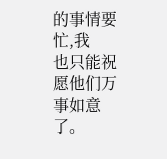的事情要忙,我
也只能祝愿他们万事如意了。